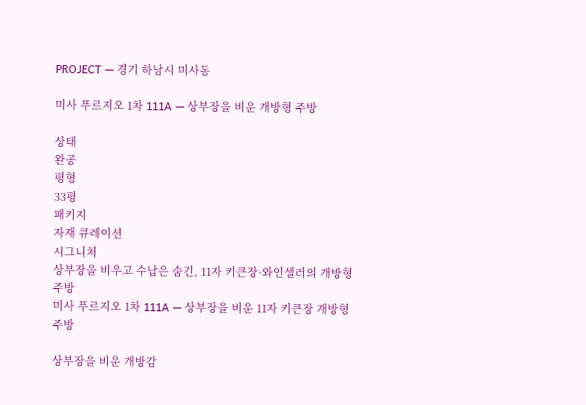PROJECT — 경기 하남시 미사동

미사 푸르지오 1차 111A — 상부장을 비운 개방형 주방

상태
완공
평형
33평
패키지
자재 큐레이션
시그니처
상부장을 비우고 수납은 숨긴, 11자 키큰장·와인셀러의 개방형 주방
미사 푸르지오 1차 111A — 상부장을 비운 11자 키큰장 개방형 주방

상부장을 비운 개방감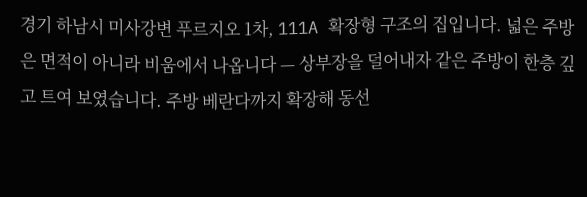경기 하남시 미사강변 푸르지오 1차, 111A 확장형 구조의 집입니다. 넓은 주방은 면적이 아니라 비움에서 나옵니다 — 상부장을 덜어내자 같은 주방이 한층 깊고 트여 보였습니다. 주방 베란다까지 확장해 동선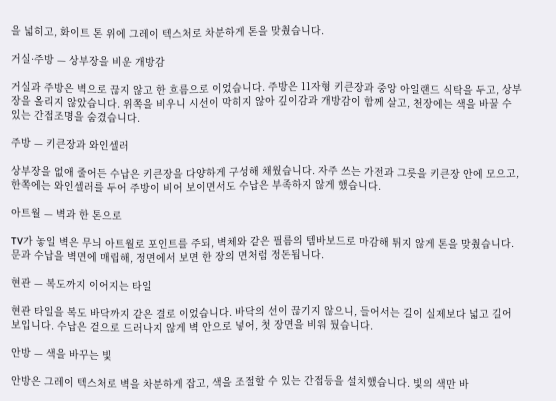을 넓히고, 화이트 톤 위에 그레이 텍스처로 차분하게 톤을 맞췄습니다.

거실·주방 — 상부장을 비운 개방감

거실과 주방은 벽으로 끊지 않고 한 흐름으로 이었습니다. 주방은 11자형 키큰장과 중앙 아일랜드 식탁을 두고, 상부장을 올리지 않았습니다. 위쪽을 비우니 시선이 막히지 않아 깊이감과 개방감이 함께 살고, 천장에는 색을 바꿀 수 있는 간접조명을 숨겼습니다.

주방 — 키큰장과 와인셀러

상부장을 없애 줄어든 수납은 키큰장을 다양하게 구성해 채웠습니다. 자주 쓰는 가전과 그릇을 키큰장 안에 모으고, 한쪽에는 와인셀러를 두어 주방이 비어 보이면서도 수납은 부족하지 않게 했습니다.

아트월 — 벽과 한 톤으로

TV가 놓일 벽은 무늬 아트월로 포인트를 주되, 벽체와 같은 필름의 템바보드로 마감해 튀지 않게 톤을 맞췄습니다. 문과 수납을 벽면에 매립해, 정면에서 보면 한 장의 면처럼 정돈됩니다.

현관 — 복도까지 이어지는 타일

현관 타일을 복도 바닥까지 같은 결로 이었습니다. 바닥의 선이 끊기지 않으니, 들어서는 길이 실제보다 넓고 길어 보입니다. 수납은 겉으로 드러나지 않게 벽 안으로 넣어, 첫 장면을 비워 뒀습니다.

안방 — 색을 바꾸는 빛

안방은 그레이 텍스처로 벽을 차분하게 잡고, 색을 조절할 수 있는 간접등을 설치했습니다. 빛의 색만 바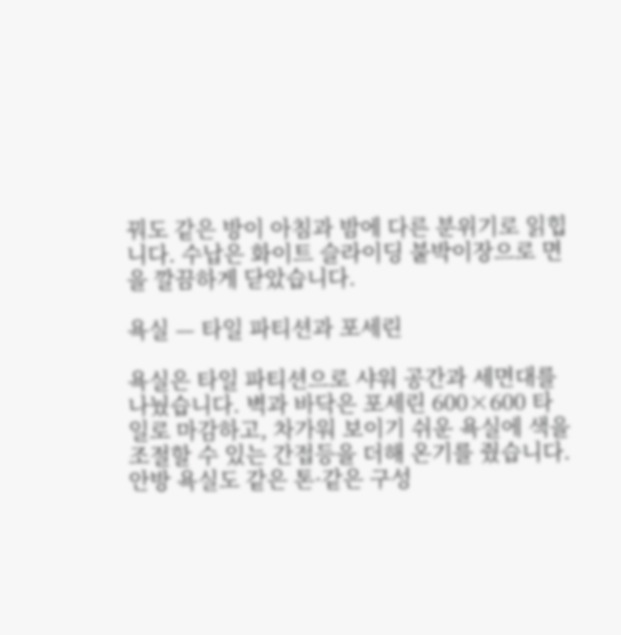꿔도 같은 방이 아침과 밤에 다른 분위기로 읽힙니다. 수납은 화이트 슬라이딩 붙박이장으로 면을 깔끔하게 닫았습니다.

욕실 — 타일 파티션과 포세린

욕실은 타일 파티션으로 샤워 공간과 세면대를 나눴습니다. 벽과 바닥은 포세린 600×600 타일로 마감하고, 차가워 보이기 쉬운 욕실에 색을 조절할 수 있는 간접등을 더해 온기를 줬습니다. 안방 욕실도 같은 톤·같은 구성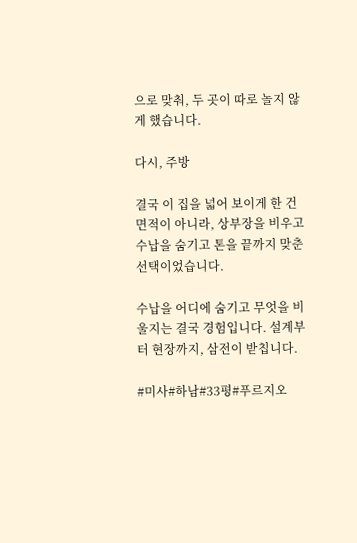으로 맞춰, 두 곳이 따로 놀지 않게 했습니다.

다시, 주방

결국 이 집을 넓어 보이게 한 건 면적이 아니라, 상부장을 비우고 수납을 숨기고 톤을 끝까지 맞춘 선택이었습니다.

수납을 어디에 숨기고 무엇을 비울지는 결국 경험입니다. 설계부터 현장까지, 삼전이 받칩니다.

#미사#하남#33평#푸르지오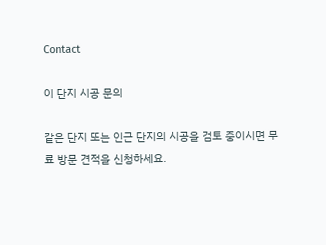Contact

이 단지 시공 문의

같은 단지 또는 인근 단지의 시공을 검토 중이시면 무료 방문 견적을 신청하세요.